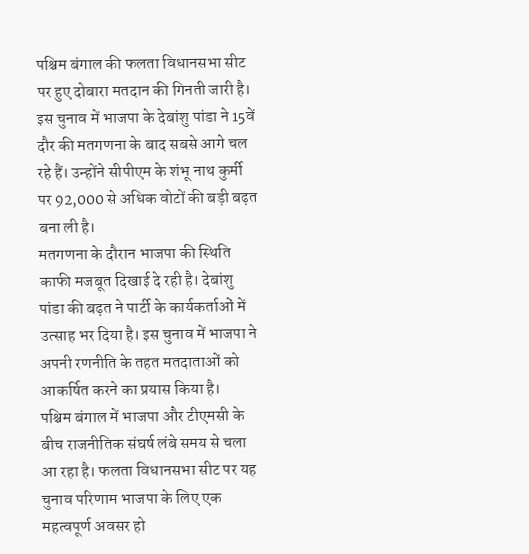पश्चिम बंगाल की फलता विधानसभा सीट पर हुए दोबारा मतदान की गिनती जारी है। इस चुनाव में भाजपा के देबांशु पांडा ने 15वें दौर की मतगणना के बाद सबसे आगे चल रहे हैं। उन्होंने सीपीएम के शंभू नाथ कुर्मी पर 92,000 से अधिक वोटों की बड़ी बढ़त बना ली है।
मतगणना के दौरान भाजपा की स्थिति काफी मजबूत दिखाई दे रही है। देबांशु पांडा की बढ़त ने पार्टी के कार्यकर्ताओं में उत्साह भर दिया है। इस चुनाव में भाजपा ने अपनी रणनीति के तहत मतदाताओं को आकर्षित करने का प्रयास किया है।
पश्चिम बंगाल में भाजपा और टीएमसी के बीच राजनीतिक संघर्ष लंबे समय से चला आ रहा है। फलता विधानसभा सीट पर यह चुनाव परिणाम भाजपा के लिए एक महत्वपूर्ण अवसर हो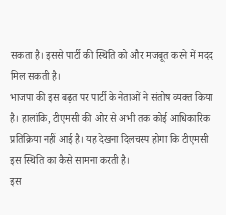सकता है। इससे पार्टी की स्थिति को और मजबूत करने में मदद मिल सकती है।
भाजपा की इस बढ़त पर पार्टी के नेताओं ने संतोष व्यक्त किया है। हालांकि, टीएमसी की ओर से अभी तक कोई आधिकारिक प्रतिक्रिया नहीं आई है। यह देखना दिलचस्प होगा कि टीएमसी इस स्थिति का कैसे सामना करती है।
इस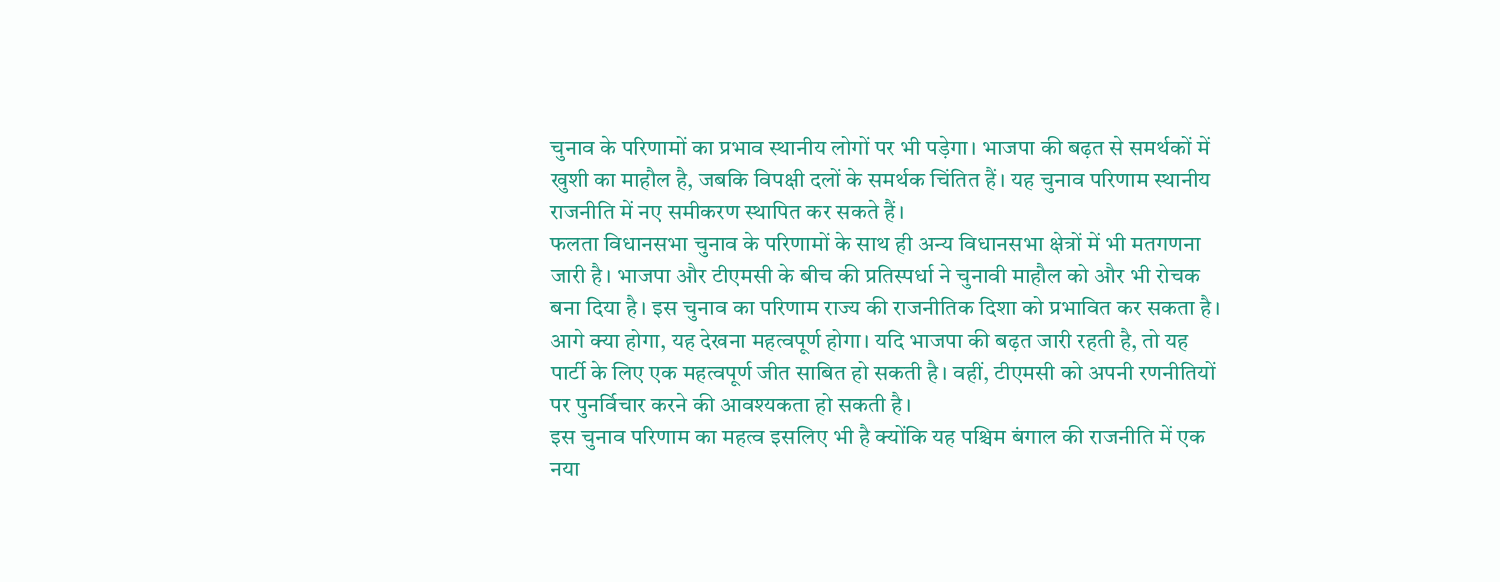चुनाव के परिणामों का प्रभाव स्थानीय लोगों पर भी पड़ेगा। भाजपा की बढ़त से समर्थकों में खुशी का माहौल है, जबकि विपक्षी दलों के समर्थक चिंतित हैं। यह चुनाव परिणाम स्थानीय राजनीति में नए समीकरण स्थापित कर सकते हैं।
फलता विधानसभा चुनाव के परिणामों के साथ ही अन्य विधानसभा क्षेत्रों में भी मतगणना जारी है। भाजपा और टीएमसी के बीच की प्रतिस्पर्धा ने चुनावी माहौल को और भी रोचक बना दिया है। इस चुनाव का परिणाम राज्य की राजनीतिक दिशा को प्रभावित कर सकता है।
आगे क्या होगा, यह देखना महत्वपूर्ण होगा। यदि भाजपा की बढ़त जारी रहती है, तो यह पार्टी के लिए एक महत्वपूर्ण जीत साबित हो सकती है। वहीं, टीएमसी को अपनी रणनीतियों पर पुनर्विचार करने की आवश्यकता हो सकती है।
इस चुनाव परिणाम का महत्व इसलिए भी है क्योंकि यह पश्चिम बंगाल की राजनीति में एक नया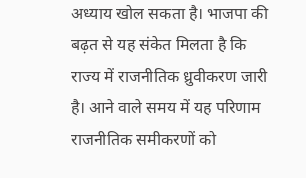अध्याय खोल सकता है। भाजपा की बढ़त से यह संकेत मिलता है कि राज्य में राजनीतिक ध्रुवीकरण जारी है। आने वाले समय में यह परिणाम राजनीतिक समीकरणों को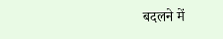बदलने में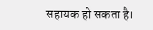सहायक हो सकता है।